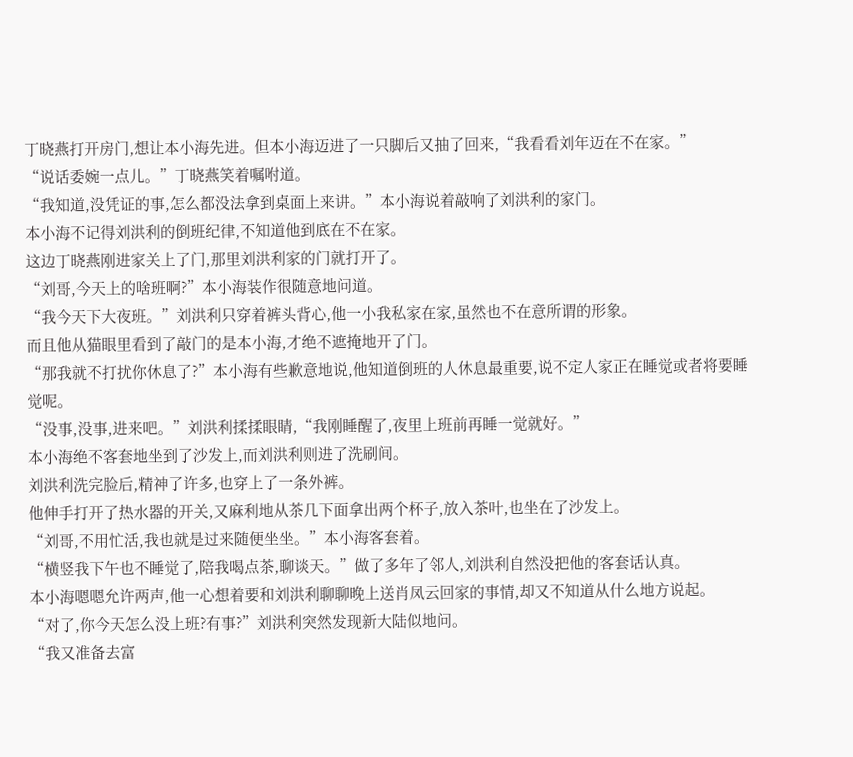丁晓燕打开房门,想让本小海先进。但本小海迈进了一只脚后又抽了回来,“我看看刘年迈在不在家。”
“说话委婉一点儿。”丁晓燕笑着嘱咐道。
“我知道,没凭证的事,怎么都没法拿到桌面上来讲。”本小海说着敲响了刘洪利的家门。
本小海不记得刘洪利的倒班纪律,不知道他到底在不在家。
这边丁晓燕刚进家关上了门,那里刘洪利家的门就打开了。
“刘哥,今天上的啥班啊?”本小海装作很随意地问道。
“我今天下大夜班。”刘洪利只穿着裤头背心,他一小我私家在家,虽然也不在意所谓的形象。
而且他从猫眼里看到了敲门的是本小海,才绝不遮掩地开了门。
“那我就不打扰你休息了?”本小海有些歉意地说,他知道倒班的人休息最重要,说不定人家正在睡觉或者将要睡觉呢。
“没事,没事,进来吧。”刘洪利揉揉眼睛,“我刚睡醒了,夜里上班前再睡一觉就好。”
本小海绝不客套地坐到了沙发上,而刘洪利则进了洗刷间。
刘洪利洗完脸后,精神了许多,也穿上了一条外裤。
他伸手打开了热水器的开关,又麻利地从茶几下面拿出两个杯子,放入茶叶,也坐在了沙发上。
“刘哥,不用忙活,我也就是过来随便坐坐。”本小海客套着。
“横竖我下午也不睡觉了,陪我喝点茶,聊谈天。”做了多年了邻人,刘洪利自然没把他的客套话认真。
本小海嗯嗯允许两声,他一心想着要和刘洪利聊聊晚上送肖凤云回家的事情,却又不知道从什么地方说起。
“对了,你今天怎么没上班?有事?”刘洪利突然发现新大陆似地问。
“我又准备去富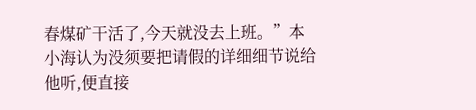春煤矿干活了,今天就没去上班。”本小海认为没须要把请假的详细细节说给他听,便直接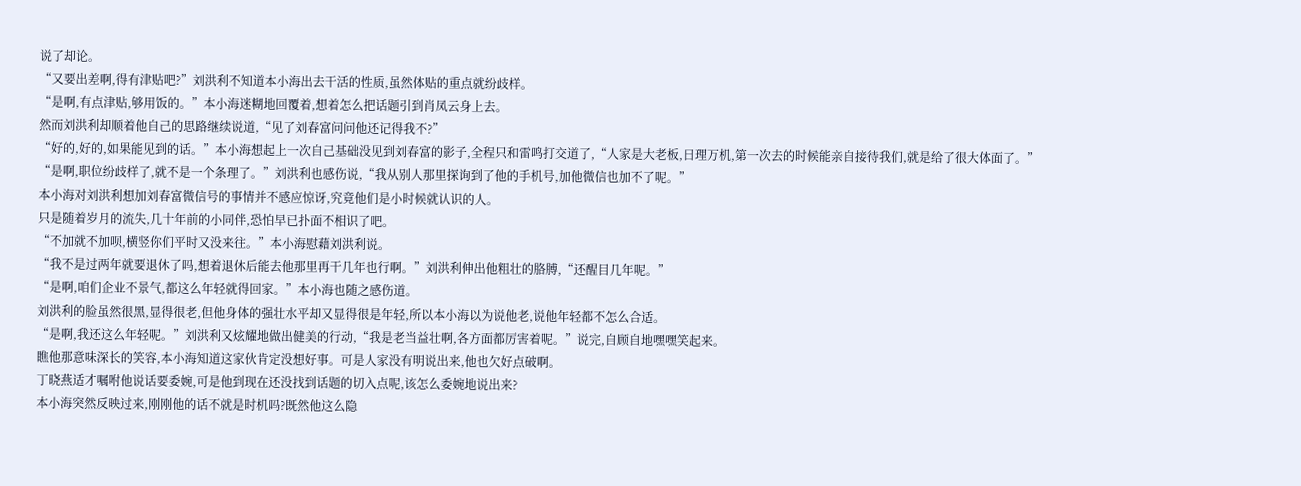说了却论。
“又要出差啊,得有津贴吧?”刘洪利不知道本小海出去干活的性质,虽然体贴的重点就纷歧样。
“是啊,有点津贴,够用饭的。”本小海迷糊地回覆着,想着怎么把话题引到肖凤云身上去。
然而刘洪利却顺着他自己的思路继续说道,“见了刘春富问问他还记得我不?”
“好的,好的,如果能见到的话。”本小海想起上一次自己基础没见到刘春富的影子,全程只和雷鸣打交道了,“人家是大老板,日理万机,第一次去的时候能亲自接待我们,就是给了很大体面了。”
“是啊,职位纷歧样了,就不是一个条理了。”刘洪利也感伤说,“我从别人那里探询到了他的手机号,加他微信也加不了呢。”
本小海对刘洪利想加刘春富微信号的事情并不感应惊讶,究竟他们是小时候就认识的人。
只是随着岁月的流失,几十年前的小同伴,恐怕早已扑面不相识了吧。
“不加就不加呗,横竖你们平时又没来往。”本小海慰藉刘洪利说。
“我不是过两年就要退休了吗,想着退休后能去他那里再干几年也行啊。”刘洪利伸出他粗壮的胳膊,“还醒目几年呢。”
“是啊,咱们企业不景气,都这么年轻就得回家。”本小海也随之感伤道。
刘洪利的脸虽然很黑,显得很老,但他身体的强壮水平却又显得很是年轻,所以本小海以为说他老,说他年轻都不怎么合适。
“是啊,我还这么年轻呢。”刘洪利又炫耀地做出健美的行动,“我是老当益壮啊,各方面都厉害着呢。”说完,自顾自地嘿嘿笑起来。
瞧他那意味深长的笑容,本小海知道这家伙肯定没想好事。可是人家没有明说出来,他也欠好点破啊。
丁晓燕适才嘱咐他说话要委婉,可是他到现在还没找到话题的切入点呢,该怎么委婉地说出来?
本小海突然反映过来,刚刚他的话不就是时机吗?既然他这么隐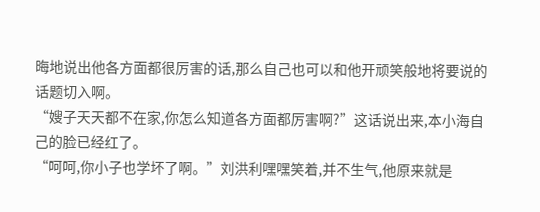晦地说出他各方面都很厉害的话,那么自己也可以和他开顽笑般地将要说的话题切入啊。
“嫂子天天都不在家,你怎么知道各方面都厉害啊?”这话说出来,本小海自己的脸已经红了。
“呵呵,你小子也学坏了啊。”刘洪利嘿嘿笑着,并不生气,他原来就是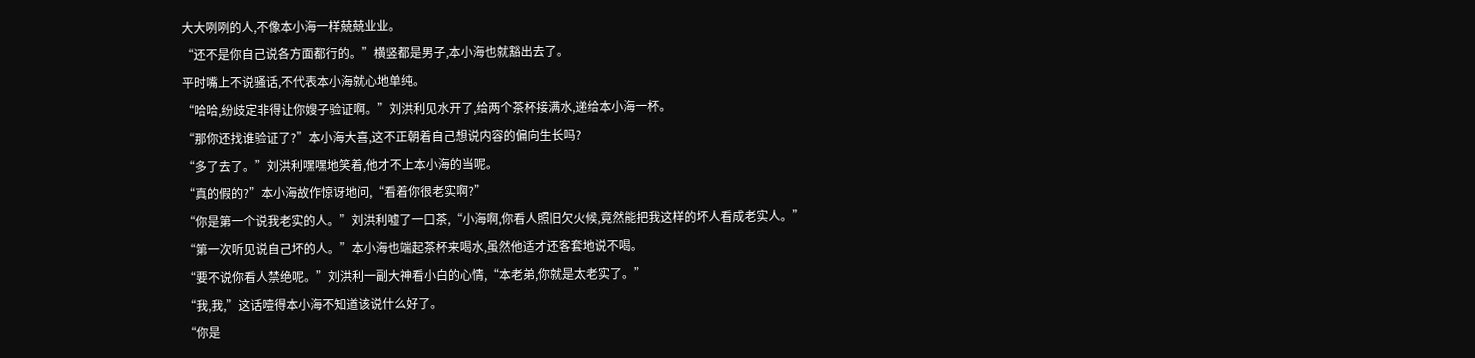大大咧咧的人,不像本小海一样兢兢业业。
“还不是你自己说各方面都行的。”横竖都是男子,本小海也就豁出去了。
平时嘴上不说骚话,不代表本小海就心地单纯。
“哈哈,纷歧定非得让你嫂子验证啊。”刘洪利见水开了,给两个茶杯接满水,递给本小海一杯。
“那你还找谁验证了?”本小海大喜,这不正朝着自己想说内容的偏向生长吗?
“多了去了。”刘洪利嘿嘿地笑着,他才不上本小海的当呢。
“真的假的?”本小海故作惊讶地问,“看着你很老实啊?”
“你是第一个说我老实的人。”刘洪利嘘了一口茶,“小海啊,你看人照旧欠火候,竟然能把我这样的坏人看成老实人。”
“第一次听见说自己坏的人。”本小海也端起茶杯来喝水,虽然他适才还客套地说不喝。
“要不说你看人禁绝呢。”刘洪利一副大神看小白的心情,“本老弟,你就是太老实了。”
“我,我,”这话噎得本小海不知道该说什么好了。
“你是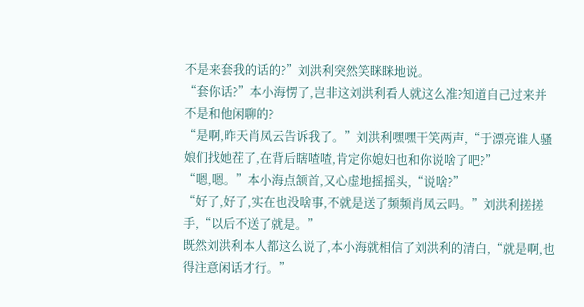不是来套我的话的?”刘洪利突然笑眯眯地说。
“套你话?”本小海愣了,岂非这刘洪利看人就这么准?知道自己过来并不是和他闲聊的?
“是啊,昨天肖凤云告诉我了。”刘洪利嘿嘿干笑两声,“于漂亮谁人骚娘们找她茬了,在背后瞎喳喳,肯定你媳妇也和你说啥了吧?”
“嗯,嗯。”本小海点颔首,又心虚地摇摇头,“说啥?”
“好了,好了,实在也没啥事,不就是送了频频肖凤云吗。”刘洪利搓搓手,“以后不送了就是。”
既然刘洪利本人都这么说了,本小海就相信了刘洪利的清白,“就是啊,也得注意闲话才行。”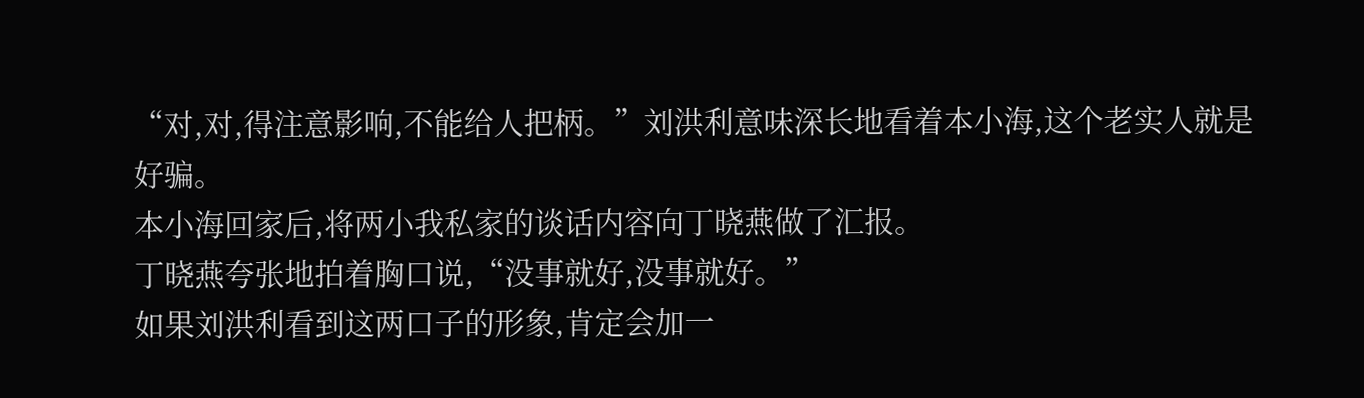“对,对,得注意影响,不能给人把柄。”刘洪利意味深长地看着本小海,这个老实人就是好骗。
本小海回家后,将两小我私家的谈话内容向丁晓燕做了汇报。
丁晓燕夸张地拍着胸口说,“没事就好,没事就好。”
如果刘洪利看到这两口子的形象,肯定会加一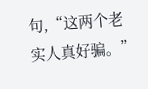句,“这两个老实人真好骗。”